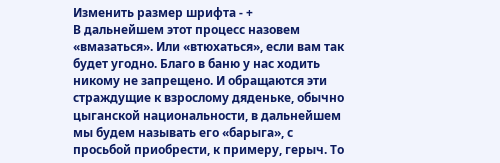Изменить размер шрифта - +
В дальнейшем этот процесс назовем «вмазаться». Или «втюхаться», если вам так будет угодно. Благо в баню у нас ходить никому не запрещено. И обращаются эти страждущие к взрослому дяденьке, обычно цыганской национальности, в дальнейшем мы будем называть его «барыга», с просьбой приобрести, к примеру, герыч. То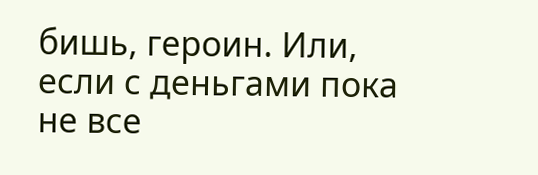бишь, героин. Или, если с деньгами пока не все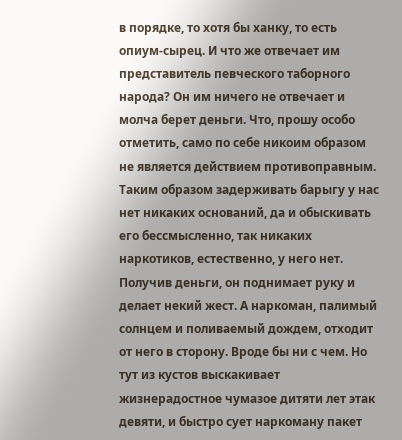в порядке, то хотя бы ханку, то есть опиум-сырец. И что же отвечает им представитель певческого таборного народа? Он им ничего не отвечает и молча берет деньги. Что, прошу особо отметить, само по себе никоим образом не является действием противоправным. Таким образом задерживать барыгу у нас нет никаких оснований, да и обыскивать его бессмысленно, так никаких наркотиков, естественно, у него нет. Получив деньги, он поднимает руку и делает некий жест. А наркоман, палимый солнцем и поливаемый дождем, отходит от него в сторону. Вроде бы ни с чем. Но тут из кустов выскакивает жизнерадостное чумазое дитяти лет этак девяти, и быстро сует наркоману пакет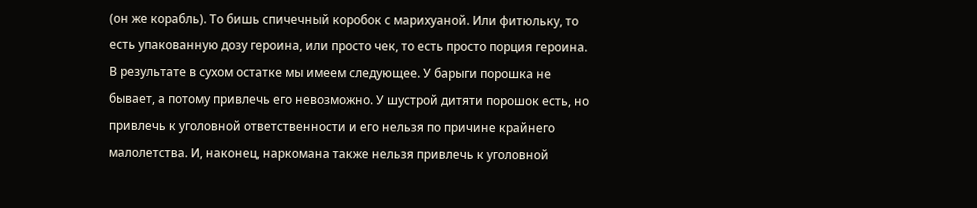(он же корабль). То бишь спичечный коробок с марихуаной. Или фитюльку, то есть упакованную дозу героина, или просто чек, то есть просто порция героина. В результате в сухом остатке мы имеем следующее. У барыги порошка не бывает, а потому привлечь его невозможно. У шустрой дитяти порошок есть, но привлечь к уголовной ответственности и его нельзя по причине крайнего малолетства. И, наконец, наркомана также нельзя привлечь к уголовной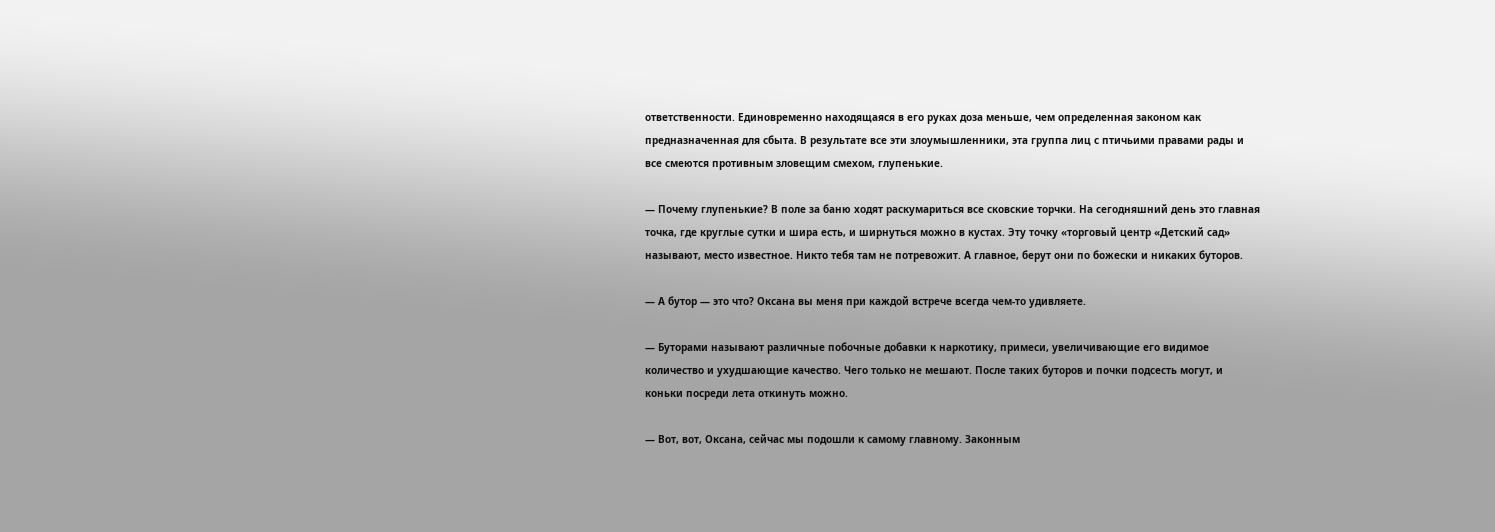ответственности. Единовременно находящаяся в его руках доза меньше, чем определенная законом как предназначенная для сбыта. В результате все эти злоумышленники, эта группа лиц с птичьими правами рады и все смеются противным зловещим смехом, глупенькие.

— Почему глупенькие? В поле за баню ходят раскумариться все сковские торчки. На сегодняшний день это главная точка, где круглые сутки и шира есть, и ширнуться можно в кустах. Эту точку «торговый центр «Детский сад» называют, место известное. Никто тебя там не потревожит. А главное, берут они по божески и никаких буторов.

— А бутор — это что? Оксана вы меня при каждой встрече всегда чем-то удивляете.

— Буторами называют различные побочные добавки к наркотику, примеси, увеличивающие его видимое количество и ухудшающие качество. Чего только не мешают. После таких буторов и почки подсесть могут, и коньки посреди лета откинуть можно.

— Вот, вот, Оксана, сейчас мы подошли к самому главному. Законным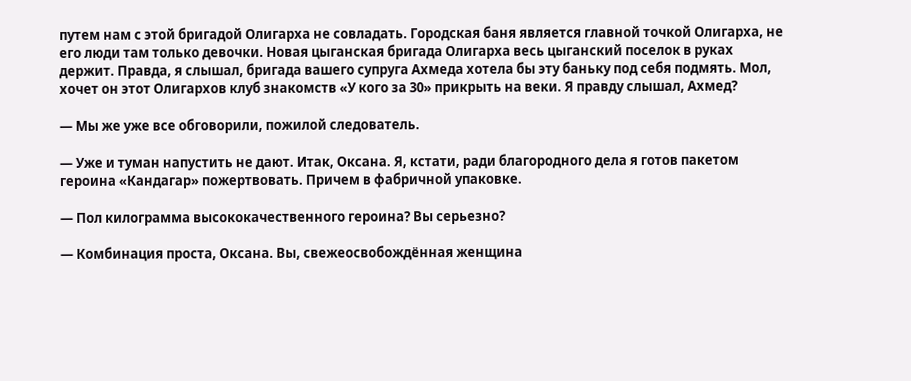путем нам с этой бригадой Олигарха не совладать. Городская баня является главной точкой Олигарха, не его люди там только девочки. Новая цыганская бригада Олигарха весь цыганский поселок в руках держит. Правда, я слышал, бригада вашего супруга Ахмеда хотела бы эту баньку под себя подмять. Мол, хочет он этот Олигархов клуб знакомств «У кого за 30» прикрыть на веки. Я правду слышал, Ахмед?

— Мы же уже все обговорили, пожилой следователь.

— Уже и туман напустить не дают. Итак, Оксана. Я, кстати, ради благородного дела я готов пакетом героина «Кандагар» пожертвовать. Причем в фабричной упаковке.

— Пол килограмма высококачественного героина? Вы серьезно?

— Комбинация проста, Оксана. Вы, свежеосвобождённая женщина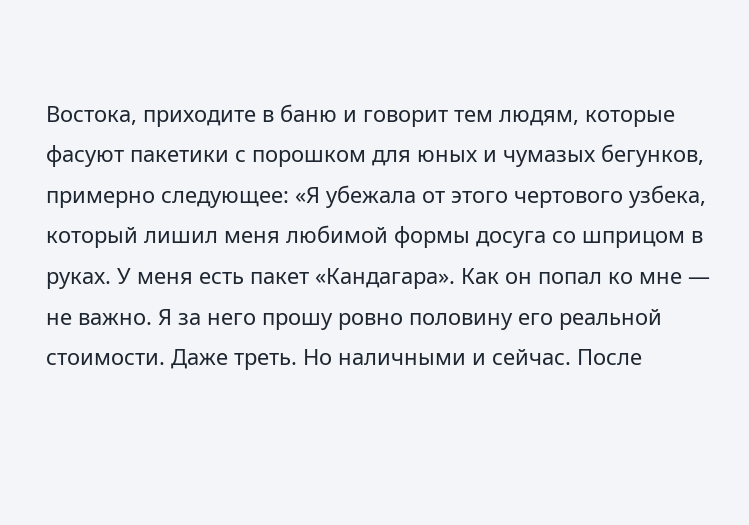Востока, приходите в баню и говорит тем людям, которые фасуют пакетики с порошком для юных и чумазых бегунков, примерно следующее: «Я убежала от этого чертового узбека, который лишил меня любимой формы досуга со шприцом в руках. У меня есть пакет «Кандагара». Как он попал ко мне — не важно. Я за него прошу ровно половину его реальной стоимости. Даже треть. Но наличными и сейчас. После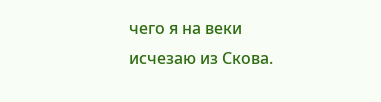чего я на веки исчезаю из Скова.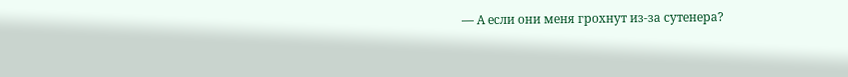— А если они меня грохнут из-за сутенера?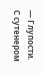— Глупости. С сутенером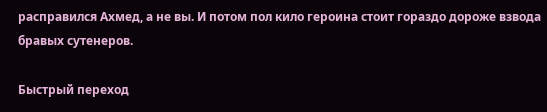расправился Ахмед, а не вы. И потом пол кило героина стоит гораздо дороже взвода бравых сутенеров.

Быстрый переход